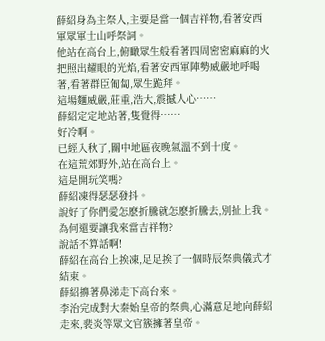薛紹身為主祭人,主要是當一個吉祥物,看著安西軍眾軍士山呼祭詞。
他站在高台上,俯瞰眾生般看著四周密密麻麻的火把照出耀眼的光焰,看著安西軍陣勢威嚴地呼喝著,看著群臣匍匐,眾生跪拜。
這場麵威嚴,莊重,浩大,震撼人心……
薛紹定定地站著,隻覺得……
好冷啊。
已經入秋了,關中地區夜晚氣溫不到十度。
在這荒郊野外,站在高台上。
這是開玩笑嗎?
薛紹凍得瑟瑟發抖。
說好了你們愛怎麽折騰就怎麽折騰去,別扯上我。
為何還要讓我來當吉祥物?
說話不算話啊!
薛紹在高台上挨凍,足足挨了一個時辰祭典儀式才結束。
薛紹擤著鼻涕走下高台來。
李治完成對大秦始皇帝的祭典,心滿意足地向薛紹走來,裴炎等眾文官簇擁著皇帝。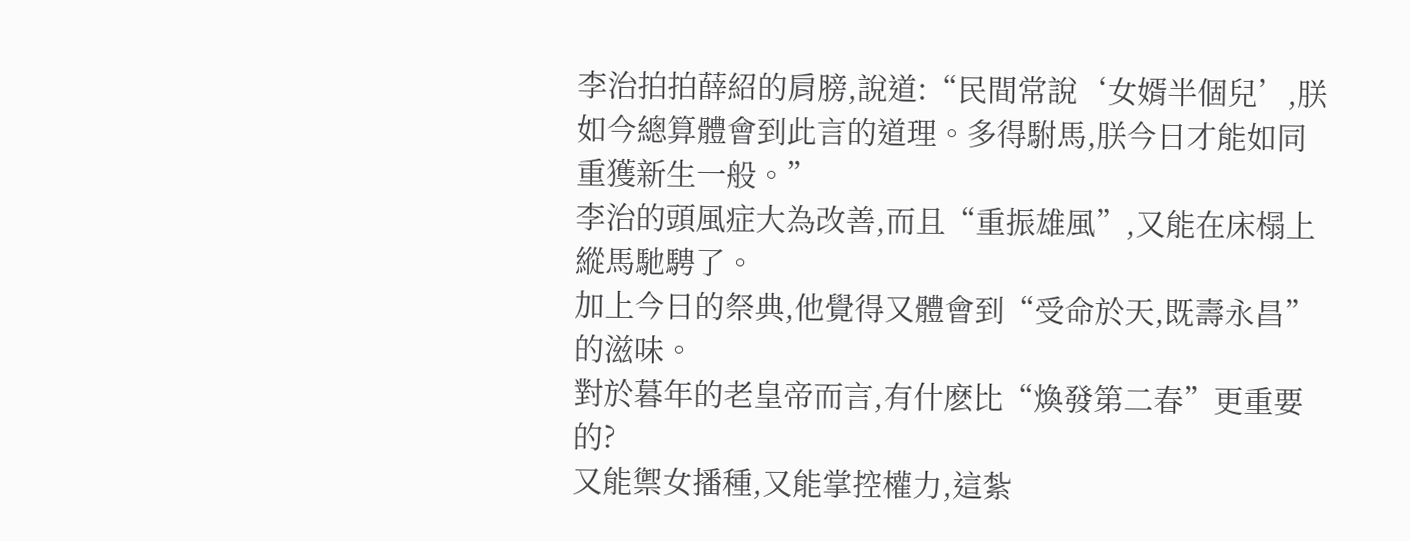李治拍拍薛紹的肩膀,說道:“民間常說‘女婿半個兒’,朕如今總算體會到此言的道理。多得駙馬,朕今日才能如同重獲新生一般。”
李治的頭風症大為改善,而且“重振雄風”,又能在床榻上縱馬馳騁了。
加上今日的祭典,他覺得又體會到“受命於天,既壽永昌”的滋味。
對於暮年的老皇帝而言,有什麽比“煥發第二春”更重要的?
又能禦女播種,又能掌控權力,這紮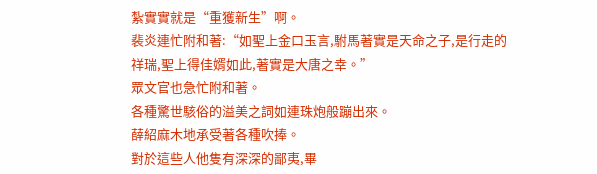紮實實就是“重獲新生”啊。
裴炎連忙附和著:“如聖上金口玉言,駙馬著實是天命之子,是行走的祥瑞,聖上得佳婿如此,著實是大唐之幸。”
眾文官也急忙附和著。
各種驚世駭俗的溢美之詞如連珠炮般蹦出來。
薛紹麻木地承受著各種吹捧。
對於這些人他隻有深深的鄙夷,畢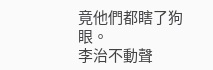竟他們都瞎了狗眼。
李治不動聲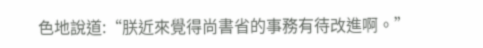色地說道:“朕近來覺得尚書省的事務有待改進啊。”